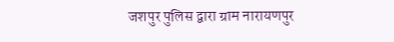जशपुर पुलिस द्वारा ग्राम नारायणपुर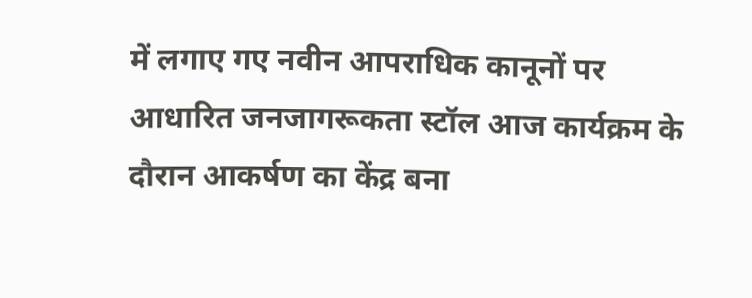में लगाए गए नवीन आपराधिक कानूनों पर आधारित जनजागरूकता स्टॉल आज कार्यक्रम के दौरान आकर्षण का केंद्र बना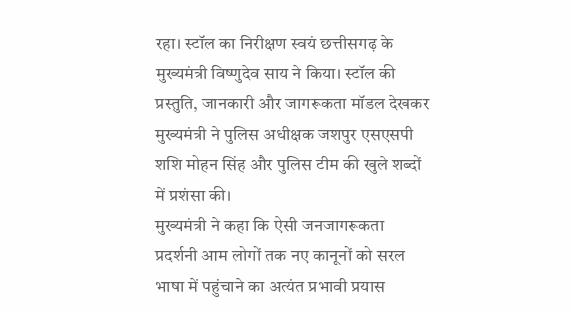रहा। स्टॉल का निरीक्षण स्वयं छत्तीसगढ़ के मुख्यमंत्री विष्णुदेव साय ने किया। स्टॉल की प्रस्तुति, जानकारी और जागरूकता मॉडल देखकर मुख्यमंत्री ने पुलिस अधीक्षक जशपुर एसएसपी शशि मोहन सिंह और पुलिस टीम की खुले शब्दों में प्रशंसा की।
मुख्यमंत्री ने कहा कि ऐसी जनजागरूकता प्रदर्शनी आम लोगों तक नए कानूनों को सरल भाषा में पहुंचाने का अत्यंत प्रभावी प्रयास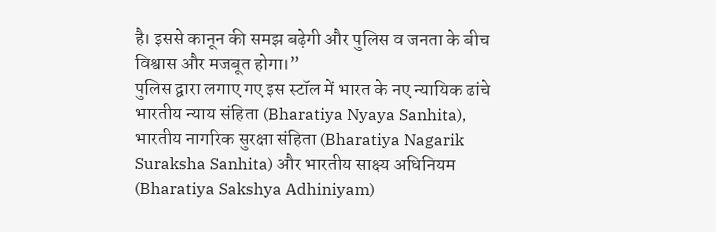है। इससे कानून की समझ बढ़ेगी और पुलिस व जनता के बीच विश्वास और मजबूत होगा।”
पुलिस द्वारा लगाए गए इस स्टॉल में भारत के नए न्यायिक ढांचे भारतीय न्याय संहिता (Bharatiya Nyaya Sanhita), भारतीय नागरिक सुरक्षा संहिता (Bharatiya Nagarik Suraksha Sanhita) और भारतीय साक्ष्य अधिनियम (Bharatiya Sakshya Adhiniyam)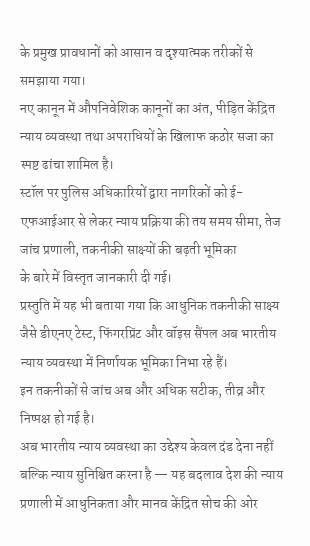के प्रमुख प्रावधानों को आसान व दृश्यात्मक तरीकों से समझाया गया।
नए कानून में औपनिवेशिक कानूनों का अंत, पीड़ित केंद्रित न्याय व्यवस्था तथा अपराधियों के खिलाफ कठोर सजा का स्पष्ट ढांचा शामिल है।
स्टॉल पर पुलिस अधिकारियों द्वारा नागरिकों को ई-एफआईआर से लेकर न्याय प्रक्रिया की तय समय सीमा, तेज जांच प्रणाली, तकनीकी साक्ष्यों की बढ़ती भूमिका
के बारे में विस्तृत जानकारी दी गई।
प्रस्तुति में यह भी बताया गया कि आधुनिक तकनीकी साक्ष्य जैसे डीएनए टेस्ट, फिंगरप्रिंट और वॉइस सैंपल अब भारतीय न्याय व्यवस्था में निर्णायक भूमिका निभा रहे हैं।
इन तकनीकों से जांच अब और अधिक सटीक, तीव्र और निष्पक्ष हो गई है।
अब भारतीय न्याय व्यवस्था का उद्देश्य केवल दंड देना नहीं बल्कि न्याय सुनिश्चित करना है — यह बदलाव देश की न्याय प्रणाली में आधुनिकता और मानव केंद्रित सोच की ओर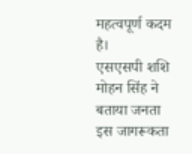महत्वपूर्ण कदम है।
एसएसपी शशि मोहन सिंह ने बताया जनता इस जागरूकता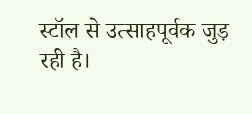स्टॉल से उत्साहपूर्वक जुड़ रही है।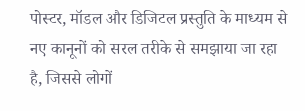पोस्टर, मॉडल और डिजिटल प्रस्तुति के माध्यम से नए कानूनों को सरल तरीके से समझाया जा रहा है, जिससे लोगों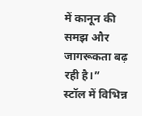में कानून की समझ और जागरूकता बढ़ रही है।”
स्टॉल में विभिन्न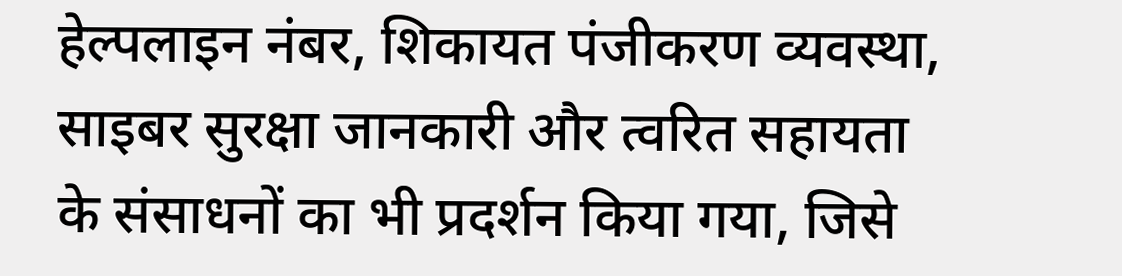हेल्पलाइन नंबर, शिकायत पंजीकरण व्यवस्था, साइबर सुरक्षा जानकारी और त्वरित सहायता के संसाधनों का भी प्रदर्शन किया गया, जिसे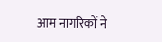आम नागरिकों ने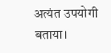अत्यंत उपयोगी बताया।